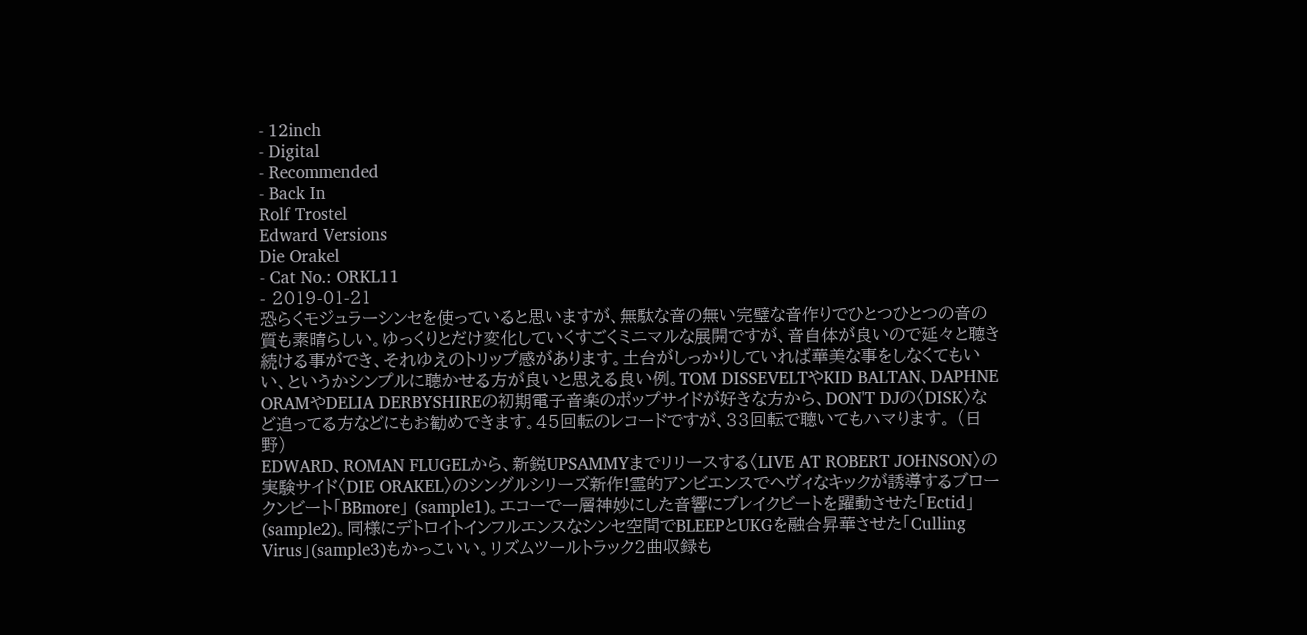- 12inch
- Digital
- Recommended
- Back In
Rolf Trostel
Edward Versions
Die Orakel
- Cat No.: ORKL11
- 2019-01-21
恐らくモジュラーシンセを使っていると思いますが、無駄な音の無い完璧な音作りでひとつひとつの音の質も素晴らしい。ゆっくりとだけ変化していくすごくミニマルな展開ですが、音自体が良いので延々と聴き続ける事ができ、それゆえのトリップ感があります。土台がしっかりしていれば華美な事をしなくてもいい、というかシンプルに聴かせる方が良いと思える良い例。TOM DISSEVELTやKID BALTAN、DAPHNE ORAMやDELIA DERBYSHIREの初期電子音楽のポップサイドが好きな方から、DON'T DJの〈DISK〉など追ってる方などにもお勧めできます。45回転のレコードですが、33回転で聴いてもハマります。 (日野)
EDWARD、ROMAN FLUGELから、新鋭UPSAMMYまでリリースする〈LIVE AT ROBERT JOHNSON〉の実験サイド〈DIE ORAKEL〉のシングルシリーズ新作!霊的アンビエンスでヘヴィなキックが誘導するブロークンビート「BBmore」 (sample1)。エコーで一層神妙にした音響にブレイクビートを躍動させた「Ectid」(sample2)。同様にデトロイトインフルエンスなシンセ空間でBLEEPとUKGを融合昇華させた「Culling Virus」(sample3)もかっこいい。リズムツールトラック2曲収録も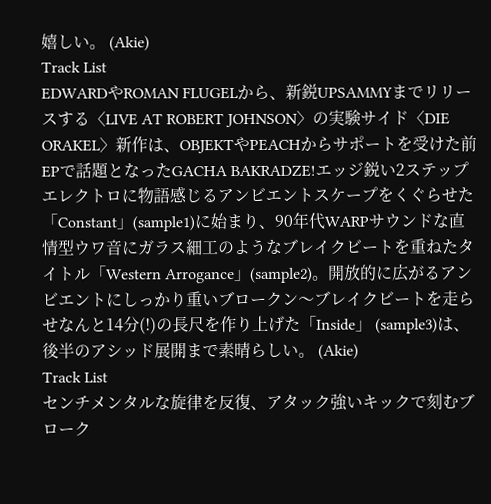嬉しい。 (Akie)
Track List
EDWARDやROMAN FLUGELから、新鋭UPSAMMYまでリリースする〈LIVE AT ROBERT JOHNSON〉の実験サイド〈DIE ORAKEL〉新作は、OBJEKTやPEACHからサポートを受けた前EPで話題となったGACHA BAKRADZE!エッジ鋭い2ステップエレクトロに物語感じるアンビエントスケープをくぐらせた「Constant」(sample1)に始まり、90年代WARPサウンドな直情型ウワ音にガラス細工のようなブレイクビートを重ねたタイトル「Western Arrogance」(sample2)。開放的に広がるアンビエントにしっかり重いブロークン〜ブレイクビートを走らせなんと14分(!)の長尺を作り上げた「Inside」 (sample3)は、後半のアシッド展開まで素晴らしい。 (Akie)
Track List
センチメンタルな旋律を反復、アタック強いキックで刻むブローク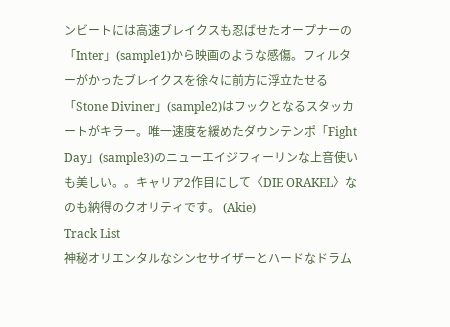ンビートには高速ブレイクスも忍ばせたオープナーの「Inter」(sample1)から映画のような感傷。フィルターがかったブレイクスを徐々に前方に浮立たせる「Stone Diviner」(sample2)はフックとなるスタッカートがキラー。唯一速度を緩めたダウンテンポ「Fight Day」(sample3)のニューエイジフィーリンな上音使いも美しい。。キャリア2作目にして〈DIE ORAKEL〉なのも納得のクオリティです。 (Akie)
Track List
神秘オリエンタルなシンセサイザーとハードなドラム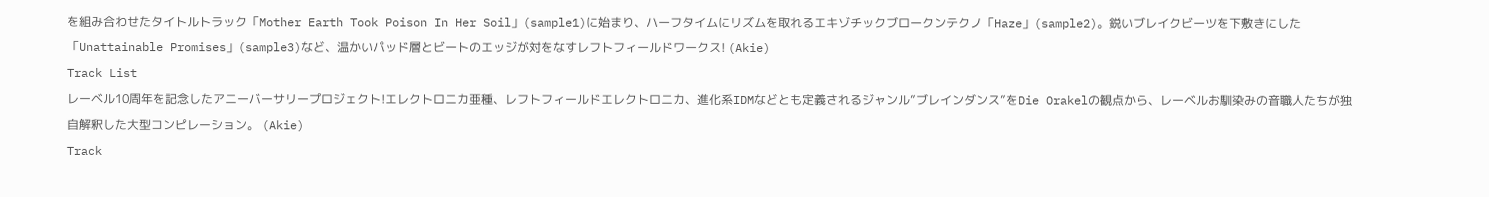を組み合わせたタイトルトラック「Mother Earth Took Poison In Her Soil」(sample1)に始まり、ハーフタイムにリズムを取れるエキゾチックブロークンテクノ「Haze」(sample2)。鋭いブレイクビーツを下敷きにした「Unattainable Promises」(sample3)など、温かいパッド層とビートのエッジが対をなすレフトフィールドワークス! (Akie)
Track List
レーベル10周年を記念したアニーバーサリープロジェクト!エレクトロニカ亜種、レフトフィールドエレクトロニカ、進化系IDMなどとも定義されるジャンル”ブレインダンス”をDie Orakelの観点から、レーベルお馴染みの音職人たちが独自解釈した大型コンピレーション。 (Akie)
Track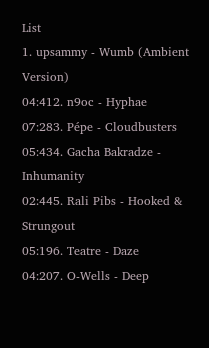List
1. upsammy - Wumb (Ambient Version)
04:412. n9oc - Hyphae
07:283. Pépe - Cloudbusters
05:434. Gacha Bakradze - Inhumanity
02:445. Rali Pibs - Hooked & Strungout
05:196. Teatre - Daze
04:207. O-Wells - Deep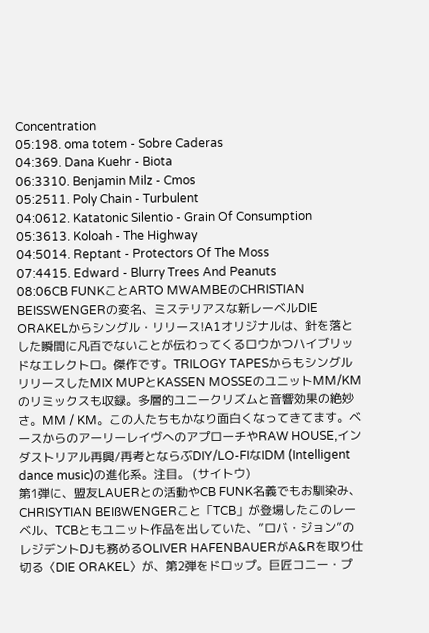Concentration
05:198. oma totem - Sobre Caderas
04:369. Dana Kuehr - Biota
06:3310. Benjamin Milz - Cmos
05:2511. Poly Chain - Turbulent
04:0612. Katatonic Silentio - Grain Of Consumption
05:3613. Koloah - The Highway
04:5014. Reptant - Protectors Of The Moss
07:4415. Edward - Blurry Trees And Peanuts
08:06CB FUNKことARTO MWAMBEのCHRISTIAN BEISSWENGERの変名、ミステリアスな新レーベルDIE ORAKELからシングル・リリース!A1オリジナルは、針を落とした瞬間に凡百でないことが伝わってくるロウかつハイブリッドなエレクトロ。傑作です。TRILOGY TAPESからもシングルリリースしたMIX MUPとKASSEN MOSSEのユニットMM/KMのリミックスも収録。多層的ユニークリズムと音響効果の絶妙さ。MM / KM。この人たちもかなり面白くなってきてます。ベースからのアーリーレイヴへのアプローチやRAW HOUSE,インダストリアル再興/再考とならぶDIY/LO-FIなIDM (Intelligent dance music)の進化系。注目。 (サイトウ)
第1弾に、盟友LAUERとの活動やCB FUNK名義でもお馴染み、CHRISYTIAN BEIßWENGERこと「TCB」が登場したこのレーベル、TCBともユニット作品を出していた、”ロバ・ジョン”のレジデントDJも務めるOLIVER HAFENBAUERがA&Rを取り仕切る〈DIE ORAKEL〉が、第2弾をドロップ。巨匠コニー・プ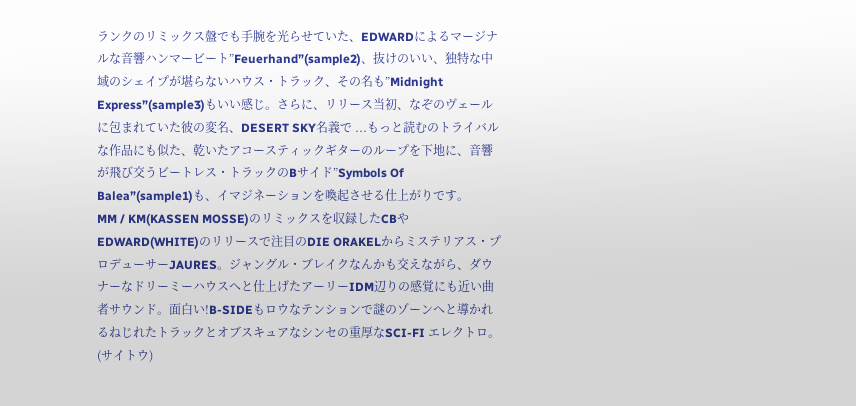ランクのリミックス盤でも手腕を光らせていた、EDWARDによるマージナルな音響ハンマービート”Feuerhand”(sample2)、抜けのいい、独特な中域のシェイプが堪らないハウス・トラック、その名も”Midnight Express”(sample3)もいい感じ。さらに、リリース当初、なぞのヴェールに包まれていた彼の変名、DESERT SKY名義で ...もっと読むのトライバルな作品にも似た、乾いたアコースティックギターのループを下地に、音響が飛び交うビートレス・トラックのBサイド”Symbols Of Balea”(sample1)も、イマジネーションを喚起させる仕上がりです。
MM / KM(KASSEN MOSSE)のリミックスを収録したCBやEDWARD(WHITE)のリリースで注目のDIE ORAKELからミステリアス・プロデューサーJAURES。ジャングル・ブレイクなんかも交えながら、ダウナーなドリーミーハウスへと仕上げたアーリーIDM辺りの感覚にも近い曲者サウンド。面白い!B-SIDEもロウなテンションで謎のゾーンへと導かれるねじれたトラックとオブスキュアなシンセの重厚なSCI-FI エレクトロ。 (サイトウ)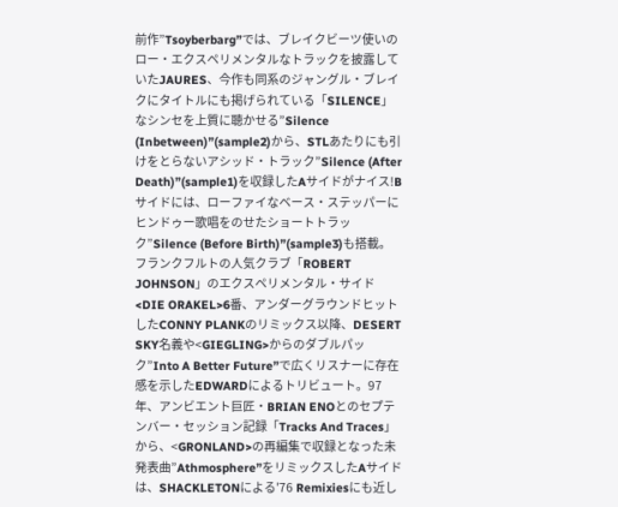前作”Tsoyberbarg”では、ブレイクビーツ使いのロー・エクスペリメンタルなトラックを披露していたJAURES、今作も同系のジャングル・ブレイクにタイトルにも掲げられている「SILENCE」なシンセを上質に聴かせる”Silence (Inbetween)”(sample2)から、STLあたりにも引けをとらないアシッド・トラック”Silence (After Death)”(sample1)を収録したAサイドがナイス!Bサイドには、ローファイなベース・ステッパーにヒンドゥー歌唱をのせたショートトラック”Silence (Before Birth)”(sample3)も搭載。
フランクフルトの人気クラブ「ROBERT JOHNSON」のエクスペリメンタル・サイド<DIE ORAKEL>6番、アンダーグラウンドヒットしたCONNY PLANKのリミックス以降、DESERT SKY名義や<GIEGLING>からのダブルパック”Into A Better Future”で広くリスナーに存在感を示したEDWARDによるトリビュート。97年、アンビエント巨匠・BRIAN ENOとのセプテンバー・セッション記録「Tracks And Traces」から、<GRONLAND>の再編集で収録となった未発表曲”Athmosphere”をリミックスしたAサイドは、SHACKLETONによる'76 Remixiesにも近し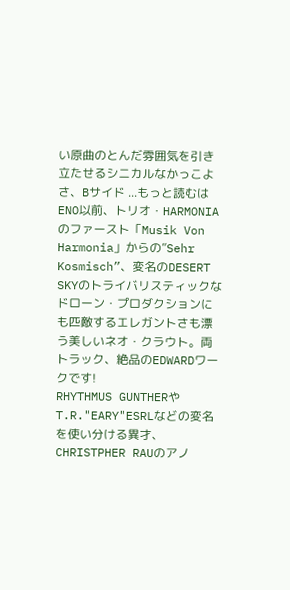い原曲のとんだ雰囲気を引き立たせるシニカルなかっこよさ、Bサイド ...もっと読むはENO以前、トリオ・HARMONIAのファースト「Musik Von Harmonia」からの”Sehr Kosmisch”、変名のDESERT SKYのトライバリスティックなドローン・プロダクションにも匹敵するエレガントさも漂う美しいネオ・クラウト。両トラック、絶品のEDWARDワークです!
RHYTHMUS GUNTHERやT.R."EARY"ESRLなどの変名を使い分ける異才、CHRISTPHER RAUのアノ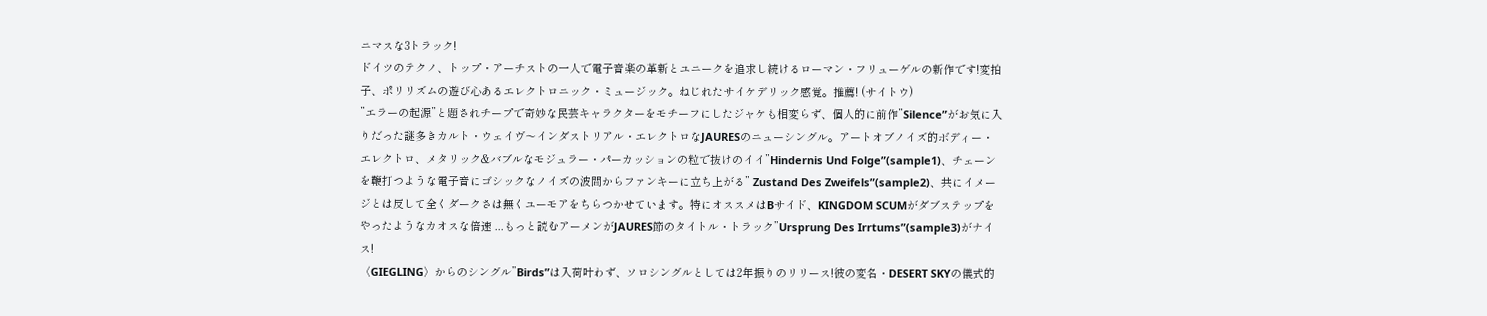ニマスな3トラック!
ドイツのテクノ、トップ・アーチストの一人で電子音楽の革新とユニークを追求し続けるローマン・フリューゲルの新作です!変拍子、ポリリズムの遊び心あるエレクトロニック・ミュージック。ねじれたサイケデリック感覚。推薦! (サイトウ)
”エラーの起源”と題されチープで奇妙な民芸キャラクターをモチーフにしたジャケも相変らず、個人的に前作”Silence”がお気に入りだった謎多きカルト・ウェイヴ〜インダストリアル・エレクトロなJAURESのニューシングル。アートオブノイズ的ボディー・エレクトロ、メタリック&バブルなモジュラー・パーカッションの粒で抜けのイイ”Hindernis Und Folge”(sample1)、チェーンを鞭打つような電子音にゴシックなノイズの波間からファンキーに立ち上がる” Zustand Des Zweifels”(sample2)、共にイメージとは反して全くダークさは無くユーモアをちらつかせています。特にオススメはBサイド、KINGDOM SCUMがダブステップをやったようなカオスな倍速 ...もっと読むアーメンがJAURES節のタイトル・トラック”Ursprung Des Irrtums”(sample3)がナイス!
〈GIEGLING〉からのシングル”Birds”は入荷叶わず、ソロシングルとしては2年振りのリリース!彼の変名・DESERT SKYの儀式的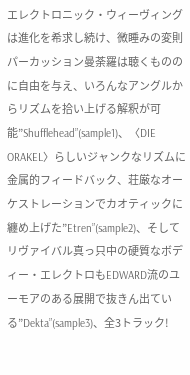エレクトロニック・ウィーヴィングは進化を希求し続け、微睡みの変則パーカッション曼荼羅は聴くもののに自由を与え、いろんなアングルからリズムを拾い上げる解釈が可能”Shufflehead”(sample1)、〈DIE ORAKEL〉らしいジャンクなリズムに金属的フィードバック、荘厳なオーケストレーションでカオティックに纏め上げた”Etren”(sample2)、そしてリヴァイバル真っ只中の硬質なボディー・エレクトロもEDWARD流のユーモアのある展開で抜きん出ている”Dekta”(sample3)、全3トラック!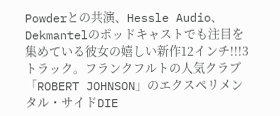Powderとの共演、Hessle Audio、Dekmantelのポッドキャストでも注目を集めている彼女の嬉しい新作12インチ!!!3トラック。フランクフルトの人気クラブ「ROBERT JOHNSON」のエクスペリメンタル・サイドDIE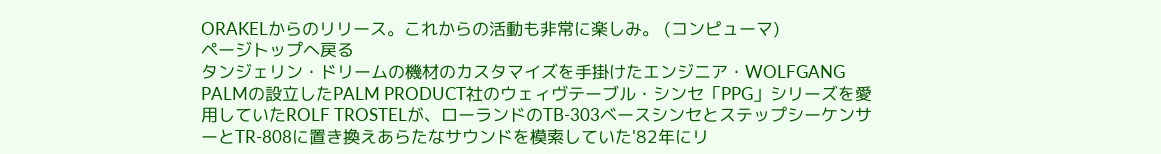ORAKELからのリリース。これからの活動も非常に楽しみ。 (コンピューマ)
ページトップへ戻る
タンジェリン・ドリームの機材のカスタマイズを手掛けたエンジニア・WOLFGANG PALMの設立したPALM PRODUCT社のウェィヴテーブル・シンセ「PPG」シリーズを愛用していたROLF TROSTELが、ローランドのTB-303ベースシンセとステップシーケンサーとTR-808に置き換えあらたなサウンドを模索していた'82年にリ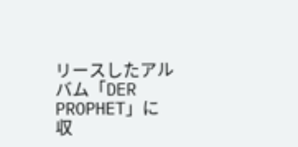リースしたアルバム「DER PROPHET」に収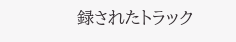録されたトラック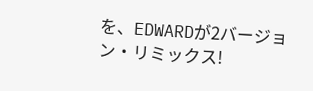を、EDWARDが2バージョン・リミックス!